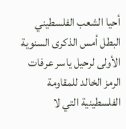أحيا الشعب الفلسطيني البطل أمس الذكرى السنوية الأولى لرحيل ياسر عرفات الرمز الخالد للمقاومة الفلسطينية التي لا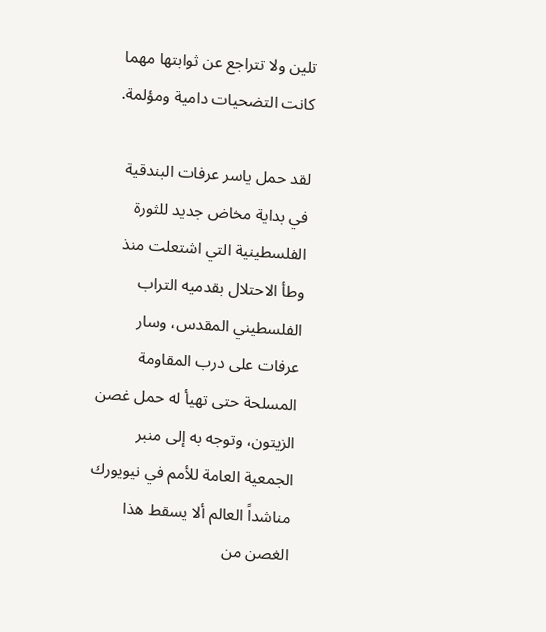تلين ولا تتراجع عن ثوابتها مهما كانت التضحيات دامية ومؤلمة.

لقد حمل ياسر عرفات البندقية في بداية مخاض جديد للثورة الفلسطينية التي اشتعلت منذ وطأ الاحتلال بقدميه التراب الفلسطيني المقدس، وسار عرفات على درب المقاومة المسلحة حتى تهيأ له حمل غصن الزيتون، وتوجه به إلى منبر الجمعية العامة للأمم في نيويورك مناشداً العالم ألا يسقط هذا الغصن من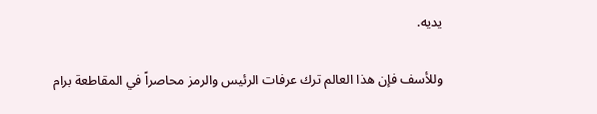يديه.

وللأسف فإن هذا العالم ترك عرفات الرئيس والرمز محاصراً في المقاطعة برام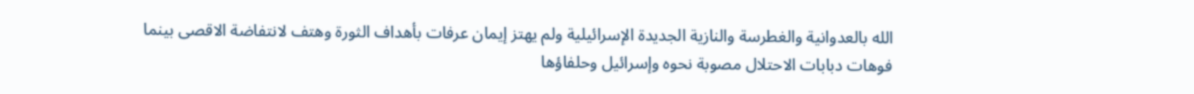الله بالعدوانية والغطرسة والنازية الجديدة الإسرائيلية ولم يهتز إيمان عرفات بأهداف الثورة وهتف لانتفاضة الاقصى بينما فوهات دبابات الاحتلال مصوبة نحوه وإسرائيل وحلفاؤها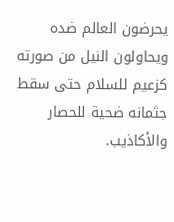يحرضون العالم ضده ويحاولون النيل من صورته كزعيم للسلام حتى سقط جثمانه ضحية للحصار والأكاذيب.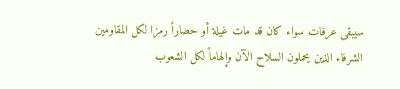سيبقى عرفات سواء كان قد مات غيلة أو حصاراً رمزا لكل المقاومين الشرفاء الذين يحملون السلاح الآن وإلهاماً لكل الشعوب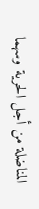المناضلة من أجل الحرية وسهما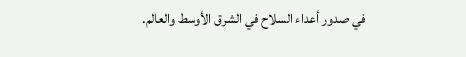في صدور أعداء السلاح في الشرق الأوسط والعالم.